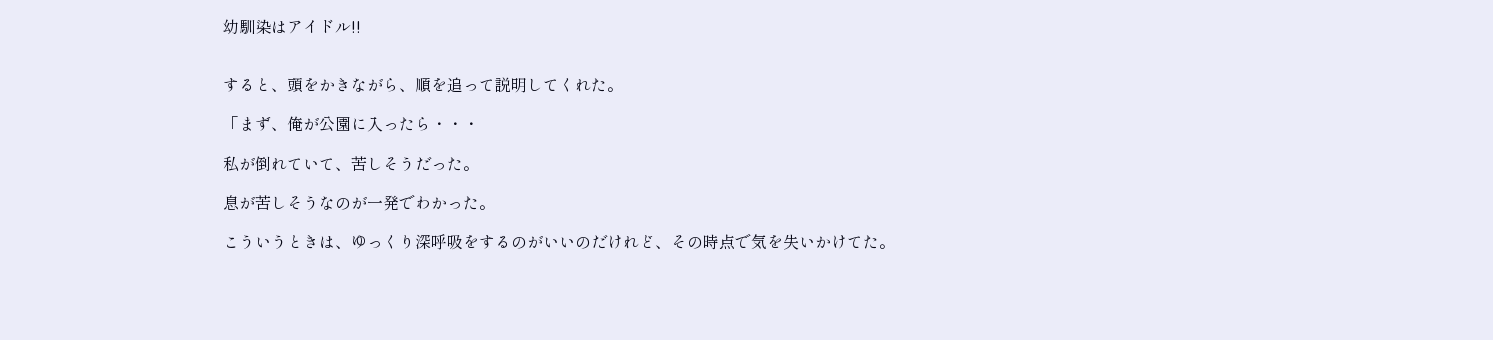幼馴染はアイドル!!


すると、頭をかきながら、順を追って説明してくれた。

「まず、俺が公園に入ったら・・・

私が倒れていて、苦しそうだった。

息が苦しそうなのが一発でわかった。

こういうときは、ゆっくり深呼吸をするのがいいのだけれど、その時点で気を失いかけてた。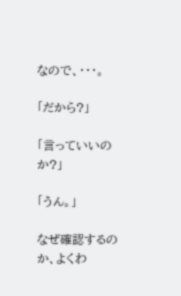なので、・・・。

「だから?」

「言っていいのか?」

「うん。」

なぜ確認するのか、よくわ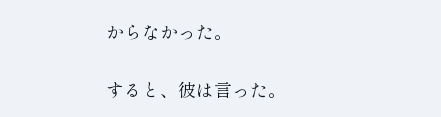からなかった。

すると、彼は言った。